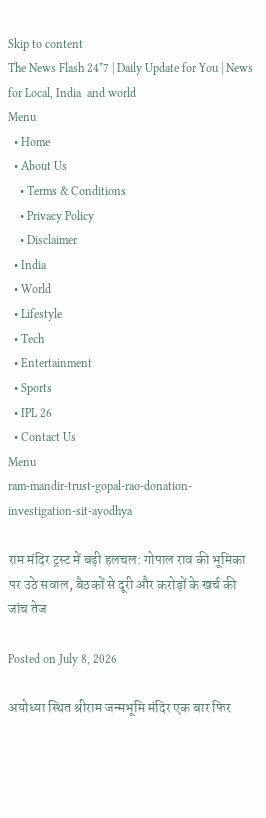Skip to content
The News Flash 24*7 | Daily Update for You | News for Local, India  and world
Menu
  • Home
  • About Us
    • Terms & Conditions
    • Privacy Policy
    • Disclaimer
  • India
  • World
  • Lifestyle
  • Tech
  • Entertainment
  • Sports
  • IPL 26
  • Contact Us
Menu
ram-mandir-trust-gopal-rao-donation-investigation-sit-ayodhya

राम मंदिर ट्रस्ट में बढ़ी हलचल: गोपाल राव की भूमिका पर उठे सवाल, बैठकों से दूरी और करोड़ों के खर्च की जांच तेज

Posted on July 8, 2026

अयोध्या स्थित श्रीराम जन्मभूमि मंदिर एक बार फिर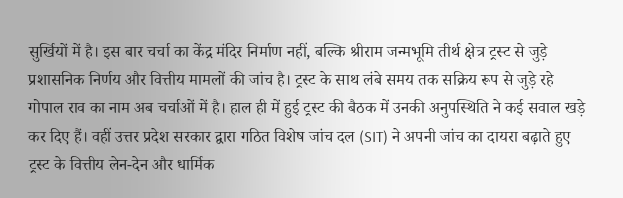सुर्खियों में है। इस बार चर्चा का केंद्र मंदिर निर्माण नहीं, बल्कि श्रीराम जन्मभूमि तीर्थ क्षेत्र ट्रस्ट से जुड़े प्रशासनिक निर्णय और वित्तीय मामलों की जांच है। ट्रस्ट के साथ लंबे समय तक सक्रिय रूप से जुड़े रहे गोपाल राव का नाम अब चर्चाओं में है। हाल ही में हुई ट्रस्ट की बैठक में उनकी अनुपस्थिति ने कई सवाल खड़े कर दिए हैं। वहीं उत्तर प्रदेश सरकार द्वारा गठित विशेष जांच दल (SIT) ने अपनी जांच का दायरा बढ़ाते हुए ट्रस्ट के वित्तीय लेन-देन और धार्मिक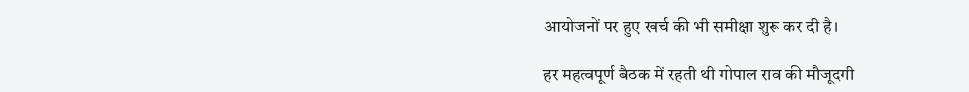आयोजनों पर हुए खर्च की भी समीक्षा शुरू कर दी है।

हर महत्वपूर्ण बैठक में रहती थी गोपाल राव की मौजूदगी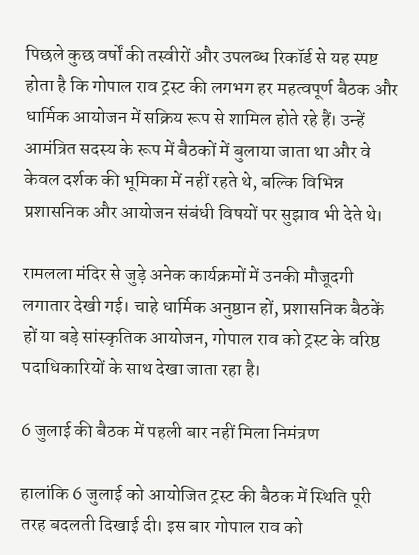पिछले कुछ वर्षों की तस्वीरों और उपलब्ध रिकॉर्ड से यह स्पष्ट होता है कि गोपाल राव ट्रस्ट की लगभग हर महत्वपूर्ण बैठक और धार्मिक आयोजन में सक्रिय रूप से शामिल होते रहे हैं। उन्हें आमंत्रित सदस्य के रूप में बैठकों में बुलाया जाता था और वे केवल दर्शक की भूमिका में नहीं रहते थे, बल्कि विभिन्न प्रशासनिक और आयोजन संबंधी विषयों पर सुझाव भी देते थे।

रामलला मंदिर से जुड़े अनेक कार्यक्रमों में उनकी मौजूदगी लगातार देखी गई। चाहे धार्मिक अनुष्ठान हों, प्रशासनिक बैठकें हों या बड़े सांस्कृतिक आयोजन, गोपाल राव को ट्रस्ट के वरिष्ठ पदाधिकारियों के साथ देखा जाता रहा है।

6 जुलाई की बैठक में पहली बार नहीं मिला निमंत्रण

हालांकि 6 जुलाई को आयोजित ट्रस्ट की बैठक में स्थिति पूरी तरह बदलती दिखाई दी। इस बार गोपाल राव को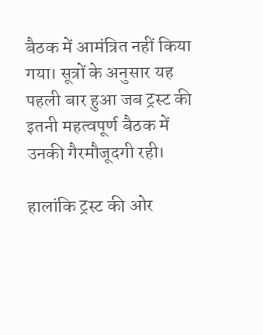बैठक में आमंत्रित नहीं किया गया। सूत्रों के अनुसार यह पहली बार हुआ जब ट्रस्ट की इतनी महत्वपूर्ण बैठक में उनकी गैरमौजूदगी रही।

हालांकि ट्रस्ट की ओर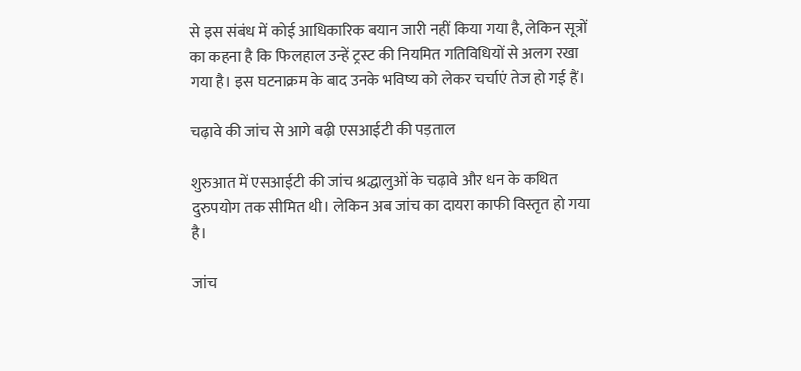से इस संबंध में कोई आधिकारिक बयान जारी नहीं किया गया है, लेकिन सूत्रों का कहना है कि फिलहाल उन्हें ट्रस्ट की नियमित गतिविधियों से अलग रखा गया है। इस घटनाक्रम के बाद उनके भविष्य को लेकर चर्चाएं तेज हो गई हैं।

चढ़ावे की जांच से आगे बढ़ी एसआईटी की पड़ताल

शुरुआत में एसआईटी की जांच श्रद्धालुओं के चढ़ावे और धन के कथित दुरुपयोग तक सीमित थी। लेकिन अब जांच का दायरा काफी विस्तृत हो गया है।

जांच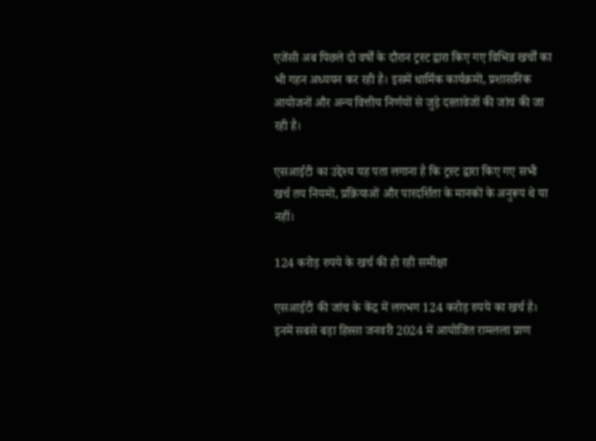एजेंसी अब पिछले दो वर्षों के दौरान ट्रस्ट द्वारा किए गए विभिन्न खर्चों का भी गहन अध्ययन कर रही है। इसमें धार्मिक कार्यक्रमों, प्रशासनिक आयोजनों और अन्य वित्तीय निर्णयों से जुड़े दस्तावेजों की जांच की जा रही है।

एसआईटी का उद्देश्य यह पता लगाना है कि ट्रस्ट द्वारा किए गए सभी खर्च तय नियमों, प्रक्रियाओं और पारदर्शिता के मानकों के अनुरूप थे या नहीं।

124 करोड़ रुपये के खर्च की हो रही समीक्षा

एसआईटी की जांच के केंद्र में लगभग 124 करोड़ रुपये का खर्च है। इनमें सबसे बड़ा हिस्सा जनवरी 2024 में आयोजित रामलला प्राण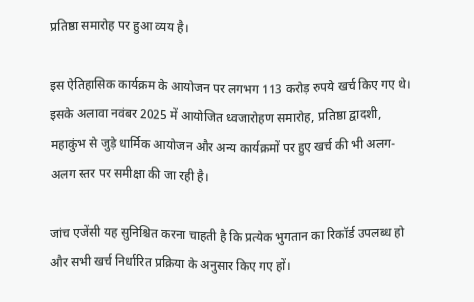प्रतिष्ठा समारोह पर हुआ व्यय है।

इस ऐतिहासिक कार्यक्रम के आयोजन पर लगभग 113 करोड़ रुपये खर्च किए गए थे। इसके अलावा नवंबर 2025 में आयोजित ध्वजारोहण समारोह, प्रतिष्ठा द्वादशी, महाकुंभ से जुड़े धार्मिक आयोजन और अन्य कार्यक्रमों पर हुए खर्च की भी अलग-अलग स्तर पर समीक्षा की जा रही है।

जांच एजेंसी यह सुनिश्चित करना चाहती है कि प्रत्येक भुगतान का रिकॉर्ड उपलब्ध हो और सभी खर्च निर्धारित प्रक्रिया के अनुसार किए गए हों।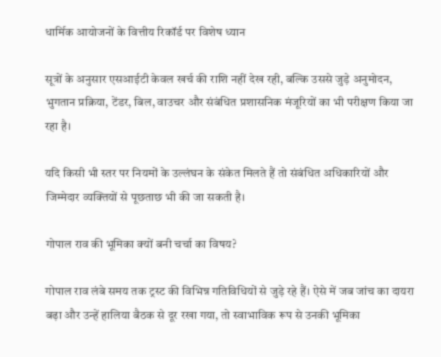धार्मिक आयोजनों के वित्तीय रिकॉर्ड पर विशेष ध्यान

सूत्रों के अनुसार एसआईटी केवल खर्च की राशि नहीं देख रही, बल्कि उससे जुड़े अनुमोदन, भुगतान प्रक्रिया, टेंडर, बिल, वाउचर और संबंधित प्रशासनिक मंजूरियों का भी परीक्षण किया जा रहा है।

यदि किसी भी स्तर पर नियमों के उल्लंघन के संकेत मिलते हैं तो संबंधित अधिकारियों और जिम्मेदार व्यक्तियों से पूछताछ भी की जा सकती है।

गोपाल राव की भूमिका क्यों बनी चर्चा का विषय?

गोपाल राव लंबे समय तक ट्रस्ट की विभिन्न गतिविधियों से जुड़े रहे हैं। ऐसे में जब जांच का दायरा बढ़ा और उन्हें हालिया बैठक से दूर रखा गया, तो स्वाभाविक रूप से उनकी भूमिका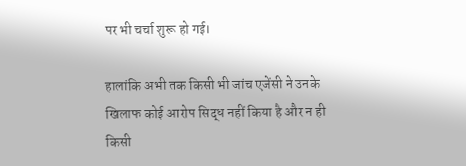पर भी चर्चा शुरू हो गई।

हालांकि अभी तक किसी भी जांच एजेंसी ने उनके खिलाफ कोई आरोप सिद्ध नहीं किया है और न ही किसी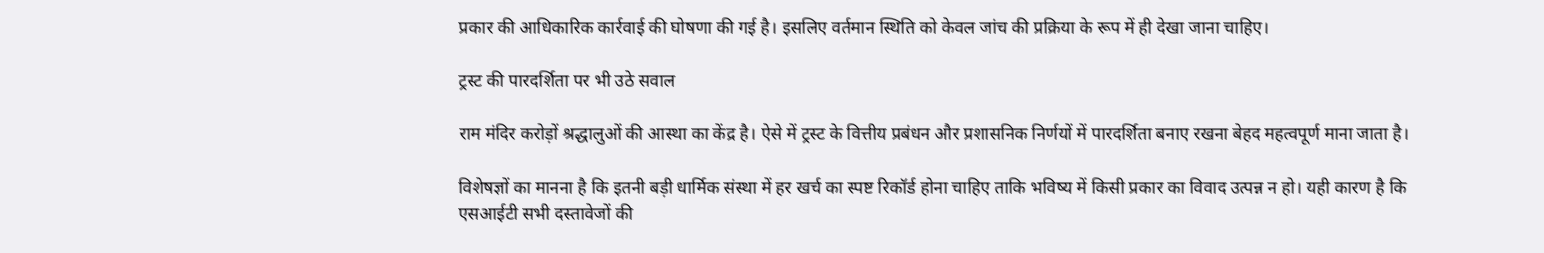प्रकार की आधिकारिक कार्रवाई की घोषणा की गई है। इसलिए वर्तमान स्थिति को केवल जांच की प्रक्रिया के रूप में ही देखा जाना चाहिए।

ट्रस्ट की पारदर्शिता पर भी उठे सवाल

राम मंदिर करोड़ों श्रद्धालुओं की आस्था का केंद्र है। ऐसे में ट्रस्ट के वित्तीय प्रबंधन और प्रशासनिक निर्णयों में पारदर्शिता बनाए रखना बेहद महत्वपूर्ण माना जाता है।

विशेषज्ञों का मानना है कि इतनी बड़ी धार्मिक संस्था में हर खर्च का स्पष्ट रिकॉर्ड होना चाहिए ताकि भविष्य में किसी प्रकार का विवाद उत्पन्न न हो। यही कारण है कि एसआईटी सभी दस्तावेजों की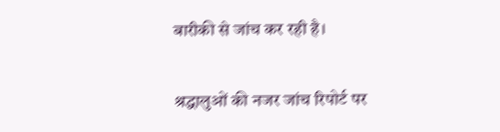बारीकी से जांच कर रही है।

श्रद्धालुओं की नजर जांच रिपोर्ट पर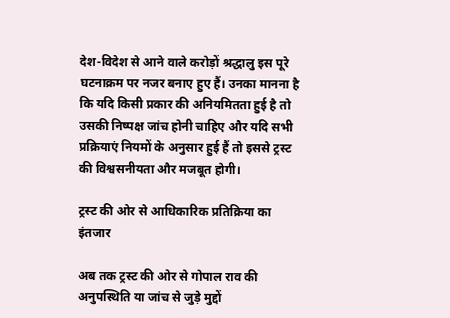देश-विदेश से आने वाले करोड़ों श्रद्धालु इस पूरे घटनाक्रम पर नजर बनाए हुए हैं। उनका मानना है कि यदि किसी प्रकार की अनियमितता हुई है तो उसकी निष्पक्ष जांच होनी चाहिए और यदि सभी प्रक्रियाएं नियमों के अनुसार हुई हैं तो इससे ट्रस्ट की विश्वसनीयता और मजबूत होगी।

ट्रस्ट की ओर से आधिकारिक प्रतिक्रिया का इंतजार

अब तक ट्रस्ट की ओर से गोपाल राव की अनुपस्थिति या जांच से जुड़े मुद्दों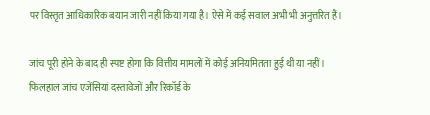पर विस्तृत आधिकारिक बयान जारी नहीं किया गया है। ऐसे में कई सवाल अभी भी अनुत्तरित हैं।

जांच पूरी होने के बाद ही स्पष्ट होगा कि वित्तीय मामलों में कोई अनियमितता हुई थी या नहीं। फिलहाल जांच एजेंसियां दस्तावेजों और रिकॉर्ड के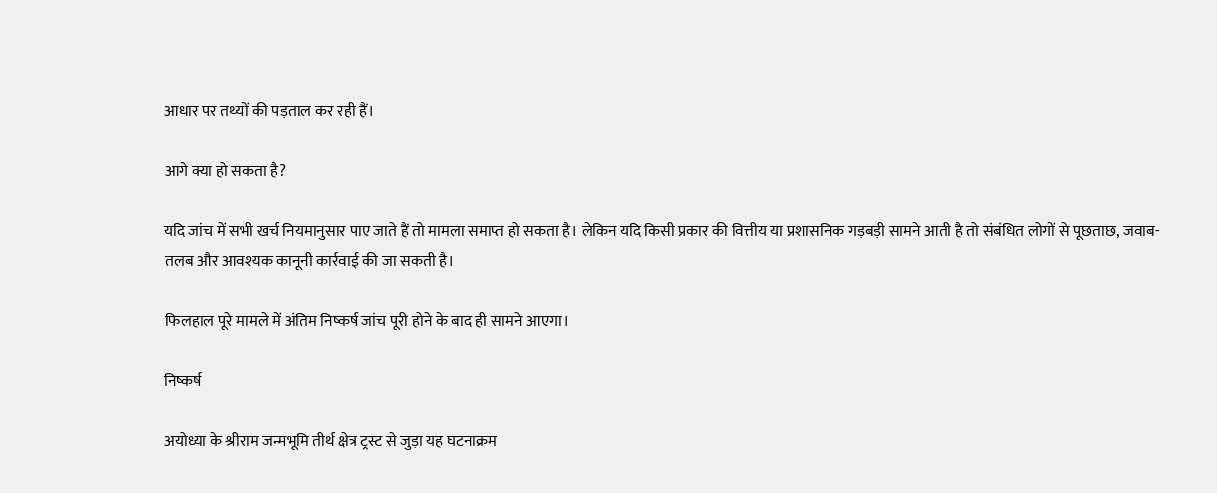आधार पर तथ्यों की पड़ताल कर रही हैं।

आगे क्या हो सकता है?

यदि जांच में सभी खर्च नियमानुसार पाए जाते हैं तो मामला समाप्त हो सकता है। लेकिन यदि किसी प्रकार की वित्तीय या प्रशासनिक गड़बड़ी सामने आती है तो संबंधित लोगों से पूछताछ, जवाब-तलब और आवश्यक कानूनी कार्रवाई की जा सकती है।

फिलहाल पूरे मामले में अंतिम निष्कर्ष जांच पूरी होने के बाद ही सामने आएगा।

निष्कर्ष

अयोध्या के श्रीराम जन्मभूमि तीर्थ क्षेत्र ट्रस्ट से जुड़ा यह घटनाक्रम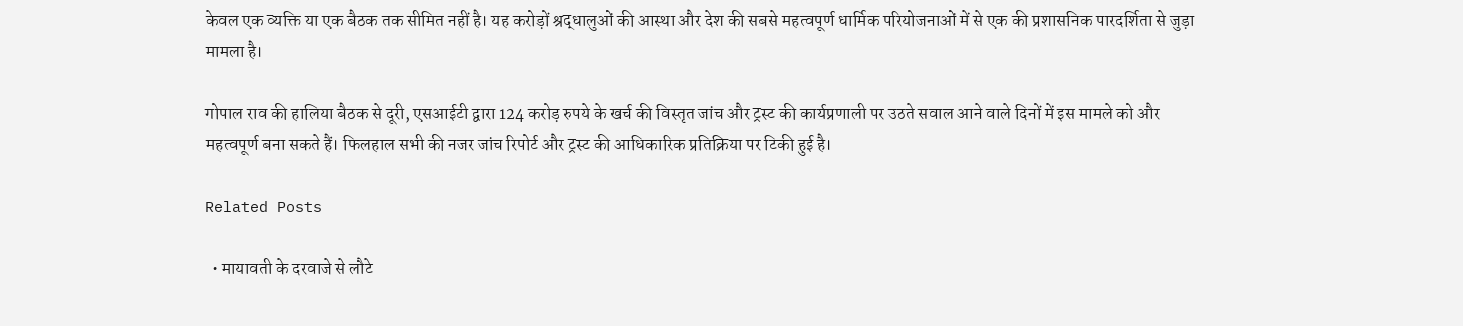केवल एक व्यक्ति या एक बैठक तक सीमित नहीं है। यह करोड़ों श्रद्धालुओं की आस्था और देश की सबसे महत्वपूर्ण धार्मिक परियोजनाओं में से एक की प्रशासनिक पारदर्शिता से जुड़ा मामला है।

गोपाल राव की हालिया बैठक से दूरी, एसआईटी द्वारा 124 करोड़ रुपये के खर्च की विस्तृत जांच और ट्रस्ट की कार्यप्रणाली पर उठते सवाल आने वाले दिनों में इस मामले को और महत्वपूर्ण बना सकते हैं। फिलहाल सभी की नजर जांच रिपोर्ट और ट्रस्ट की आधिकारिक प्रतिक्रिया पर टिकी हुई है।

Related Posts

  • मायावती के दरवाजे से लौटे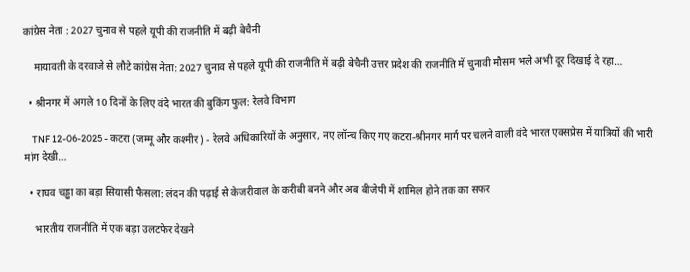कांग्रेस नेता : 2027 चुनाव से पहले यूपी की राजनीति में बढ़ी बेचैनी

    मायावती के दरवाजे से लौटे कांग्रेस नेता: 2027 चुनाव से पहले यूपी की राजनीति में बढ़ी बेचैनी उत्तर प्रदेश की राजनीति में चुनावी मौसम भले अभी दूर दिखाई दे रहा…

  • श्रीनगर में अगले 10 दिनों के लिए वंदे भारत की बुकिंग फुल: रेलवे विभाग

    TNF 12-06-2025 - कटरा (जम्मू और कश्मीर) - रेलवे अधिकारियों के अनुसार, नए लॉन्च किए गए कटरा-श्रीनगर मार्ग पर चलने वाली वंदे भारत एक्सप्रेस में यात्रियों की भारी मांग देखी…

  • राघव चड्ढा का बड़ा सियासी फैसला: लंदन की पढ़ाई से केजरीवाल के करीबी बनने और अब बीजेपी में शामिल होने तक का सफर

    भारतीय राजनीति में एक बड़ा उलटफेर देखने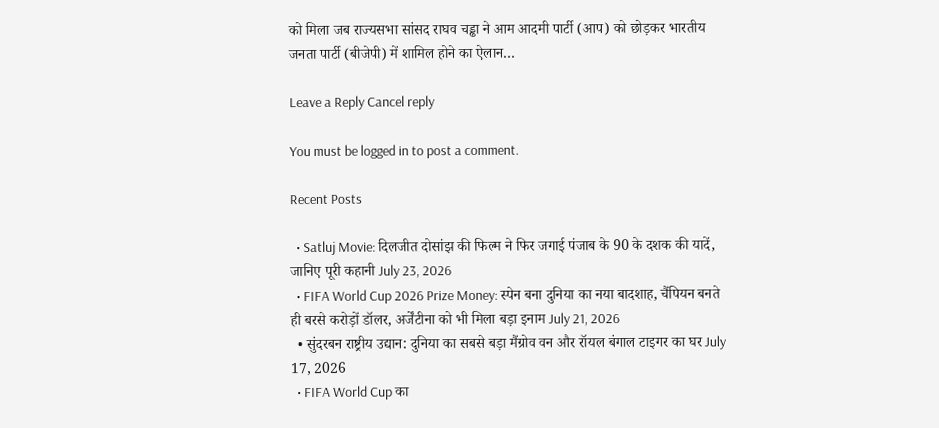को मिला जब राज्यसभा सांसद राघव चड्ढा ने आम आदमी पार्टी (आप) को छोड़कर भारतीय जनता पार्टी (बीजेपी) में शामिल होने का ऐलान…

Leave a Reply Cancel reply

You must be logged in to post a comment.

Recent Posts

  • Satluj Movie: दिलजीत दोसांझ की फिल्म ने फिर जगाई पंजाब के 90 के दशक की यादें, जानिए पूरी कहानी July 23, 2026
  • FIFA World Cup 2026 Prize Money: स्पेन बना दुनिया का नया बादशाह, चैंपियन बनते ही बरसे करोड़ों डॉलर, अर्जेंटीना को भी मिला बड़ा इनाम July 21, 2026
  • सुंदरबन राष्ट्रीय उद्यान: दुनिया का सबसे बड़ा मैंग्रोव वन और रॉयल बंगाल टाइगर का घर July 17, 2026
  • FIFA World Cup का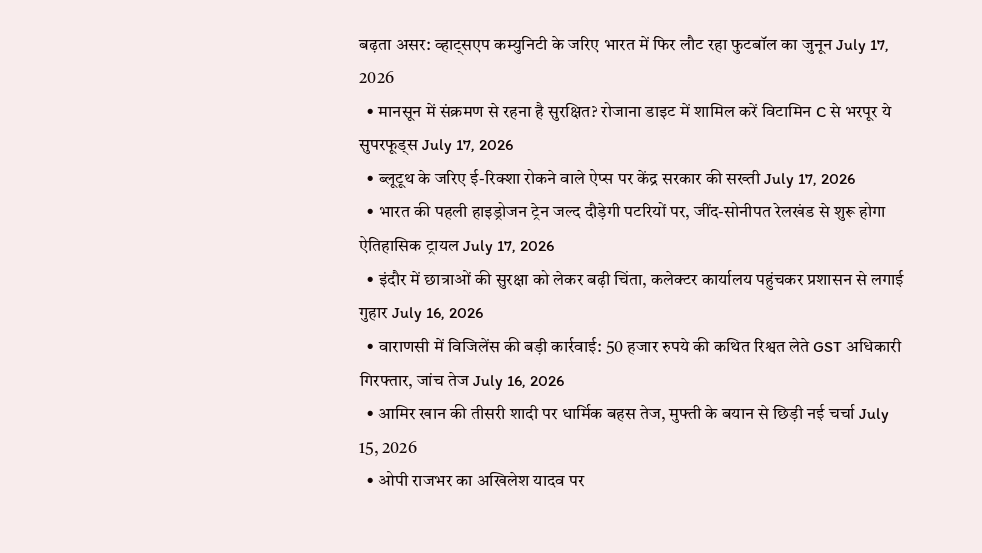बढ़ता असर: व्हाट्सएप कम्युनिटी के जरिए भारत में फिर लौट रहा फुटबॉल का जुनून July 17, 2026
  • मानसून में संक्रमण से रहना है सुरक्षित? रोजाना डाइट में शामिल करें विटामिन C से भरपूर ये सुपरफूड्स July 17, 2026
  • ब्लूटूथ के जरिए ई-रिक्शा रोकने वाले ऐप्स पर केंद्र सरकार की सख्ती July 17, 2026
  • भारत की पहली हाइड्रोजन ट्रेन जल्द दौड़ेगी पटरियों पर, जींद-सोनीपत रेलखंड से शुरू होगा ऐतिहासिक ट्रायल July 17, 2026
  • इंदौर में छात्राओं की सुरक्षा को लेकर बढ़ी चिंता, कलेक्टर कार्यालय पहुंचकर प्रशासन से लगाई गुहार July 16, 2026
  • वाराणसी में विजिलेंस की बड़ी कार्रवाई: 50 हजार रुपये की कथित रिश्वत लेते GST अधिकारी गिरफ्तार, जांच तेज July 16, 2026
  • आमिर खान की तीसरी शादी पर धार्मिक बहस तेज, मुफ्ती के बयान से छिड़ी नई चर्चा July 15, 2026
  • ओपी राजभर का अखिलेश यादव पर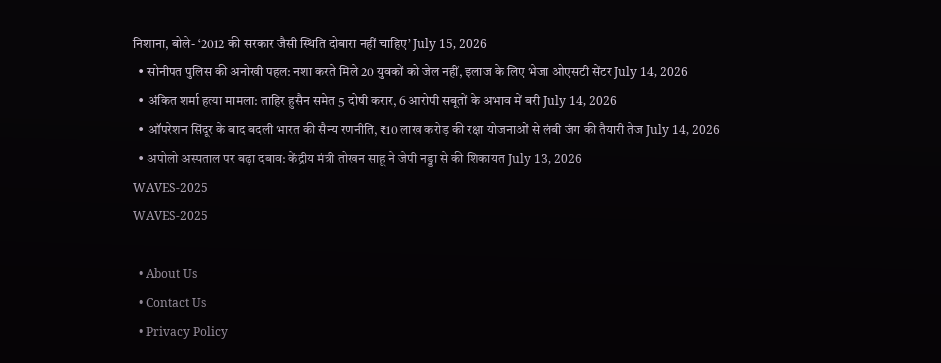निशाना, बोले- ‘2012 की सरकार जैसी स्थिति दोबारा नहीं चाहिए’ July 15, 2026
  • सोनीपत पुलिस की अनोखी पहल: नशा करते मिले 20 युवकों को जेल नहीं, इलाज के लिए भेजा ओएसटी सेंटर July 14, 2026
  • अंकित शर्मा हत्या मामला: ताहिर हुसैन समेत 5 दोषी करार, 6 आरोपी सबूतों के अभाव में बरी July 14, 2026
  • ऑपरेशन सिंदूर के बाद बदली भारत की सैन्य रणनीति, ₹10 लाख करोड़ की रक्षा योजनाओं से लंबी जंग की तैयारी तेज July 14, 2026
  • अपोलो अस्पताल पर बढ़ा दबाव: केंद्रीय मंत्री तोखन साहू ने जेपी नड्डा से की शिकायत July 13, 2026
WAVES-2025
WAVES-2025

  • About Us
  • Contact Us
  • Privacy Policy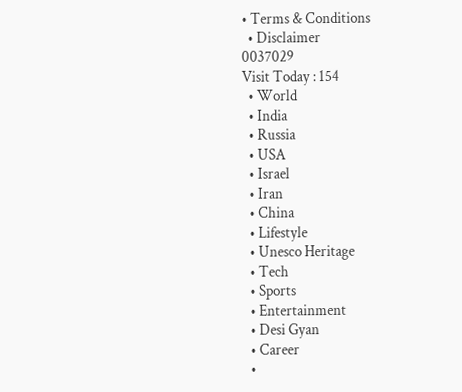• Terms & Conditions
  • Disclaimer
0037029
Visit Today : 154
  • World
  • India
  • Russia
  • USA
  • Israel
  • Iran
  • China
  • Lifestyle
  • Unesco Heritage
  • Tech
  • Sports
  • Entertainment
  • Desi Gyan
  • Career
  •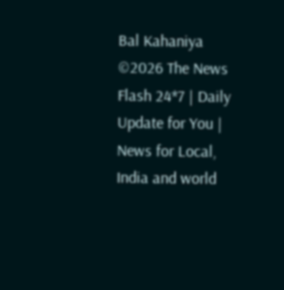Bal Kahaniya
©2026 The News Flash 24*7 | Daily Update for You | News for Local, India and world